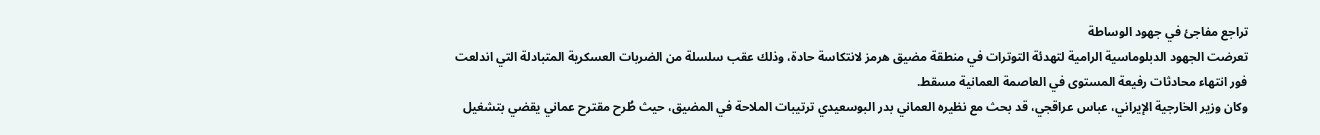تراجع مفاجئ في جهود الوساطة
تعرضت الجهود الدبلوماسية الرامية لتهدئة التوترات في منطقة مضيق هرمز لانتكاسة حادة، وذلك عقب سلسلة من الضربات العسكرية المتبادلة التي اندلعت فور انتهاء محادثات رفيعة المستوى في العاصمة العمانية مسقط.
وكان وزير الخارجية الإيراني، عباس عراقجي، قد بحث مع نظيره العماني بدر البوسعيدي ترتيبات الملاحة في المضيق، حيث طُرح مقترح عماني يقضي بتشغيل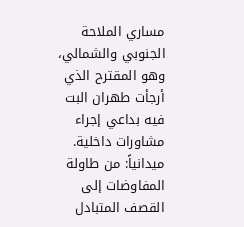مساري الملاحة الجنوبي والشمالي، وهو المقترح الذي أرجأت طهران البت فيه بداعي إجراء مشاورات داخلية.
ميدانياً: من طاولة المفاوضات إلى القصف المتبادل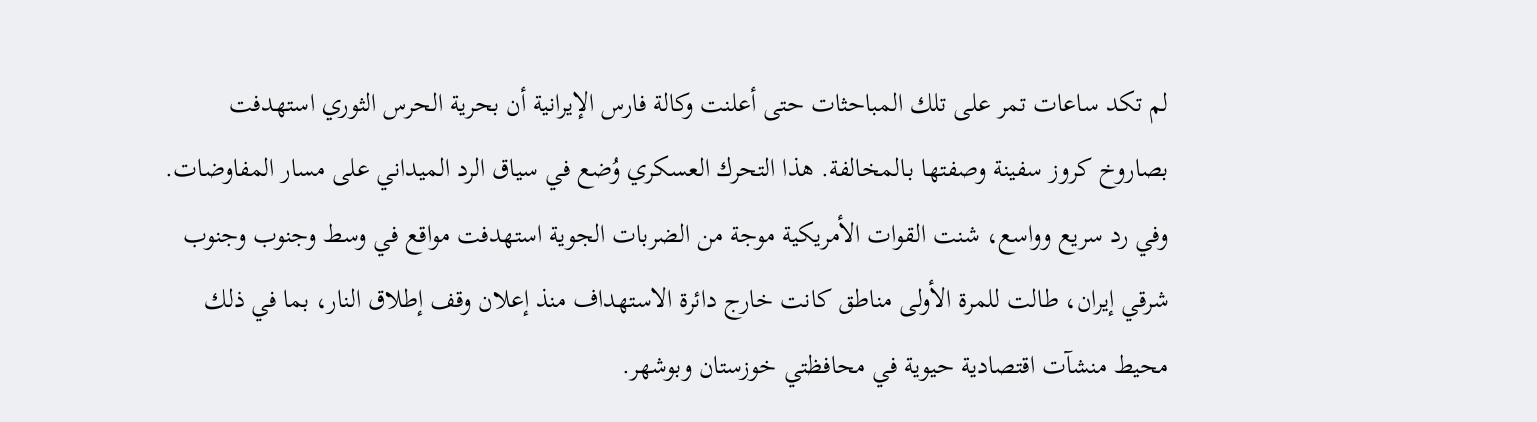لم تكد ساعات تمر على تلك المباحثات حتى أعلنت وكالة فارس الإيرانية أن بحرية الحرس الثوري استهدفت بصاروخ كروز سفينة وصفتها بـالمخالفة. هذا التحرك العسكري وُضع في سياق الرد الميداني على مسار المفاوضات.
وفي رد سريع وواسع، شنت القوات الأمريكية موجة من الضربات الجوية استهدفت مواقع في وسط وجنوب وجنوب شرقي إيران، طالت للمرة الأولى مناطق كانت خارج دائرة الاستهداف منذ إعلان وقف إطلاق النار، بما في ذلك محيط منشآت اقتصادية حيوية في محافظتي خوزستان وبوشهر.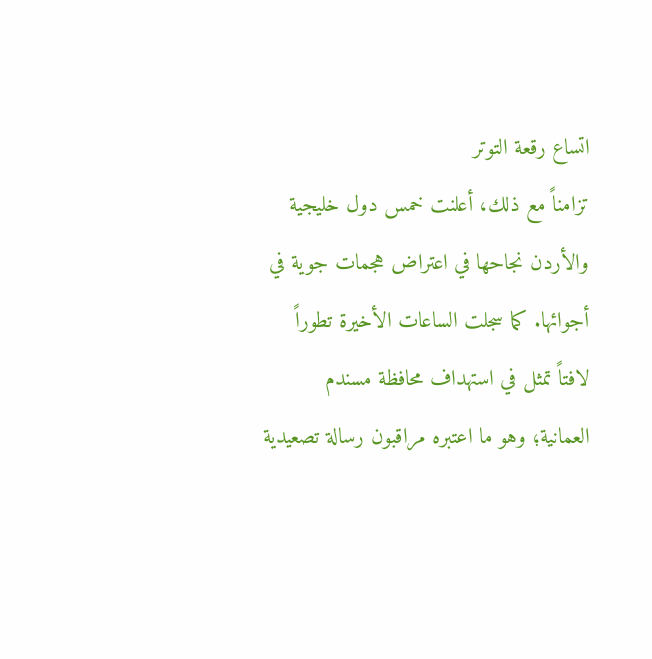اتساع رقعة التوتر
تزامناً مع ذلك، أعلنت خمس دول خليجية والأردن نجاحها في اعتراض هجمات جوية في أجوائها. كما سجلت الساعات الأخيرة تطوراً لافتاً تمثل في استهداف محافظة مسندم العمانية؛ وهو ما اعتبره مراقبون رسالة تصعيدية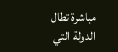مباشرة تطال الدولة التي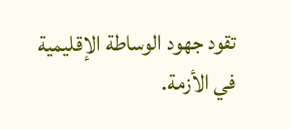تقود جهود الوساطة الإقليمية في الأزمة.